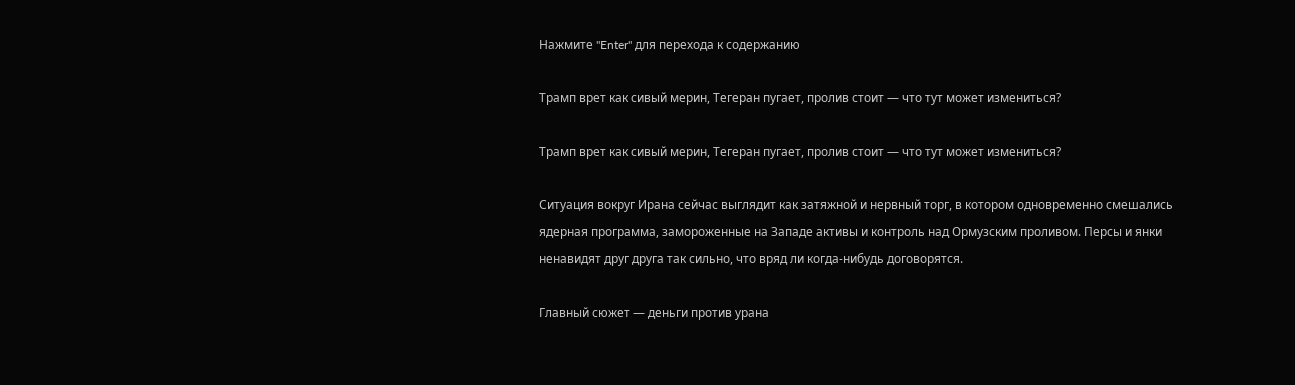Нажмите "Enter" для перехода к содержанию

Трамп врет как сивый мерин, Тегеран пугает, пролив стоит — что тут может измениться?

Трамп врет как сивый мерин, Тегеран пугает, пролив стоит — что тут может измениться?

Ситуация вокруг Ирана сейчас выглядит как затяжной и нервный торг, в котором одновременно смешались ядерная программа, замороженные на Западе активы и контроль над Ормузским проливом. Персы и янки ненавидят друг друга так сильно, что вряд ли когда-нибудь договорятся.

Главный сюжет — деньги против урана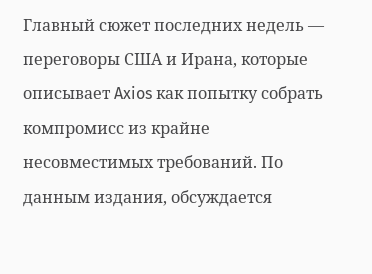Главный сюжет последних недель — переговоры США и Ирана, которые описывает Axios как попытку собрать компромисс из крайне несовместимых требований. По данным издания, обсуждается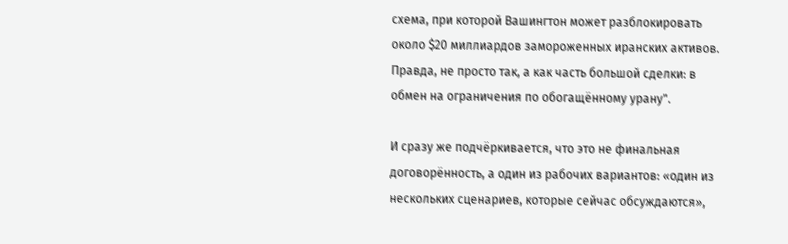схема, при которой Вашингтон может разблокировать около $20 миллиардов замороженных иранских активов. Правда, не просто так, а как часть большой сделки: в обмен на ограничения по обогащённому урану".

И сразу же подчёркивается, что это не финальная договорённость, а один из рабочих вариантов: «один из нескольких сценариев, которые сейчас обсуждаются»,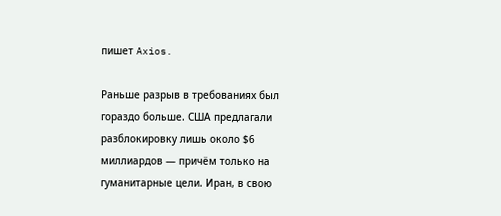пишет Axios.

Раньше разрыв в требованиях был гораздо больше. США предлагали разблокировку лишь около $6 миллиардов — причём только на гуманитарные цели. Иран, в свою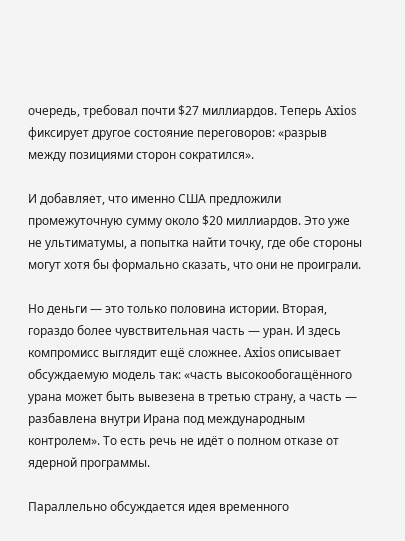очередь, требовал почти $27 миллиардов. Теперь Axios фиксирует другое состояние переговоров: «разрыв между позициями сторон сократился».

И добавляет, что именно США предложили промежуточную сумму около $20 миллиардов. Это уже не ультиматумы, а попытка найти точку, где обе стороны могут хотя бы формально сказать, что они не проиграли.

Но деньги — это только половина истории. Вторая, гораздо более чувствительная часть — уран. И здесь компромисс выглядит ещё сложнее. Axios описывает обсуждаемую модель так: «часть высокообогащённого урана может быть вывезена в третью страну, а часть — разбавлена внутри Ирана под международным контролем». То есть речь не идёт о полном отказе от ядерной программы.

Параллельно обсуждается идея временного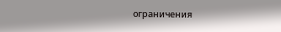ограничения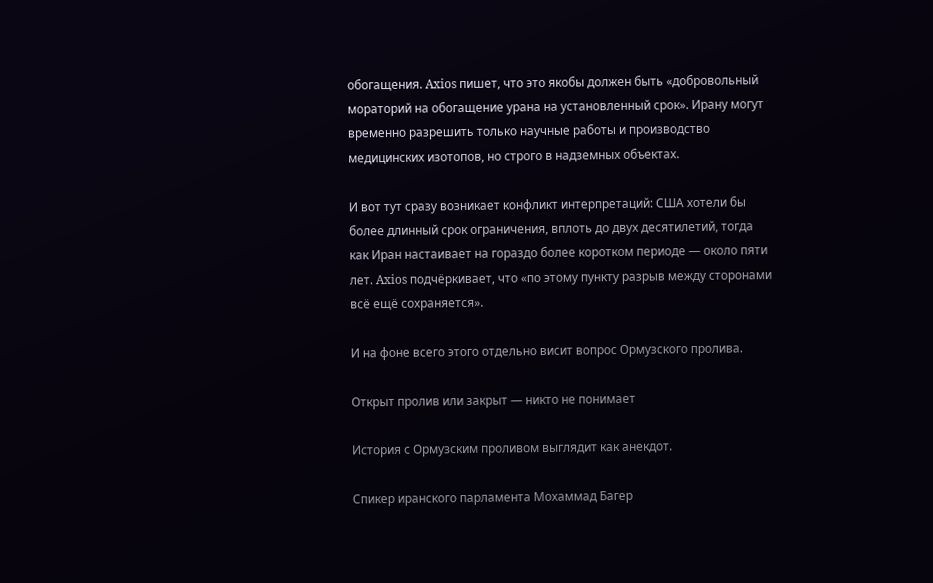обогащения. Axios пишет, что это якобы должен быть «добровольный мораторий на обогащение урана на установленный срок». Ирану могут временно разрешить только научные работы и производство медицинских изотопов, но строго в надземных объектах.

И вот тут сразу возникает конфликт интерпретаций: США хотели бы более длинный срок ограничения, вплоть до двух десятилетий, тогда как Иран настаивает на гораздо более коротком периоде — около пяти лет. Axios подчёркивает, что «по этому пункту разрыв между сторонами всё ещё сохраняется».

И на фоне всего этого отдельно висит вопрос Ормузского пролива.

Открыт пролив или закрыт — никто не понимает

История с Ормузским проливом выглядит как анекдот.

Спикер иранского парламента Мохаммад Багер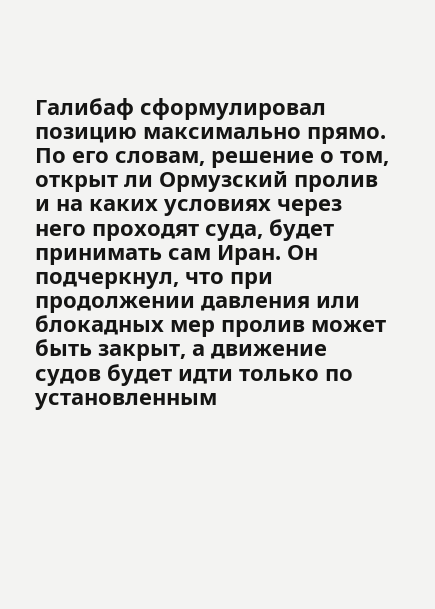Галибаф сформулировал позицию максимально прямо. По его словам, решение о том, открыт ли Ормузский пролив и на каких условиях через него проходят суда, будет принимать сам Иран. Он подчеркнул, что при продолжении давления или блокадных мер пролив может быть закрыт, а движение судов будет идти только по установленным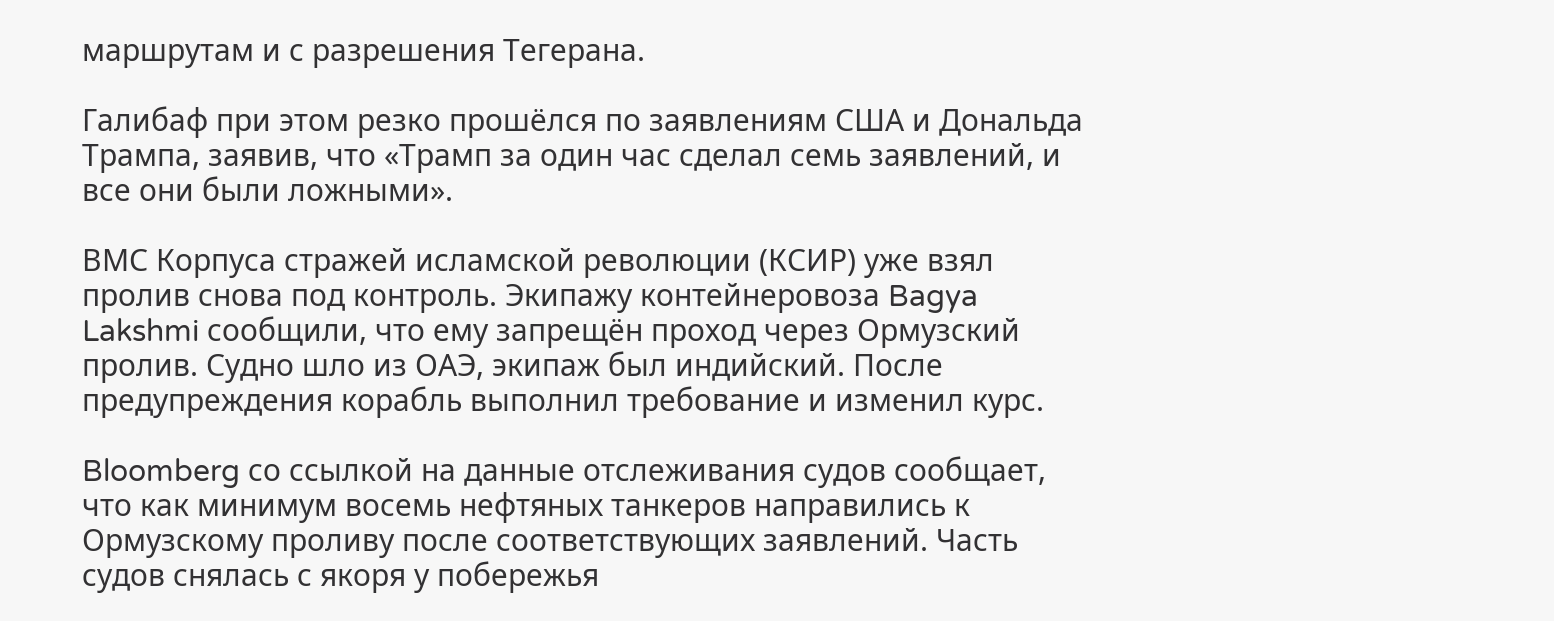маршрутам и с разрешения Тегерана.

Галибаф при этом резко прошёлся по заявлениям США и Дональда Трампа, заявив, что «Трамп за один час сделал семь заявлений, и все они были ложными».

ВМС Корпуса стражей исламской революции (КСИР) уже взял пролив снова под контроль. Экипажу контейнеровоза Bagya Lakshmi сообщили, что ему запрещён проход через Ормузский пролив. Судно шло из ОАЭ, экипаж был индийский. После предупреждения корабль выполнил требование и изменил курс.

Bloomberg со ссылкой на данные отслеживания судов сообщает, что как минимум восемь нефтяных танкеров направились к Ормузскому проливу после соответствующих заявлений. Часть судов снялась с якоря у побережья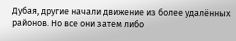Дубая, другие начали движение из более удалённых районов. Но все они затем либо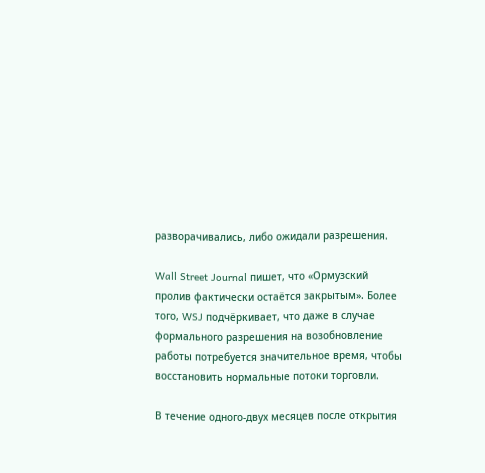разворачивались, либо ожидали разрешения.

Wall Street Journal пишет, что «Ормузский пролив фактически остаётся закрытым». Более того, WSJ подчёркивает, что даже в случае формального разрешения на возобновление работы потребуется значительное время, чтобы восстановить нормальные потоки торговли.

В течение одного-двух месяцев после открытия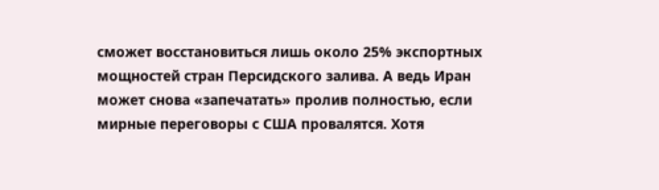сможет восстановиться лишь около 25% экспортных мощностей стран Персидского залива. А ведь Иран может снова «запечатать» пролив полностью, если мирные переговоры с США провалятся. Хотя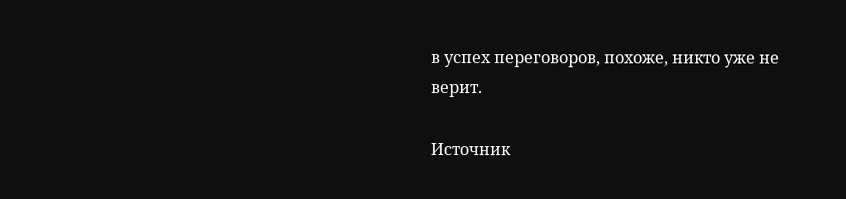в успех переговоров, похоже, никто уже не верит.

Источник